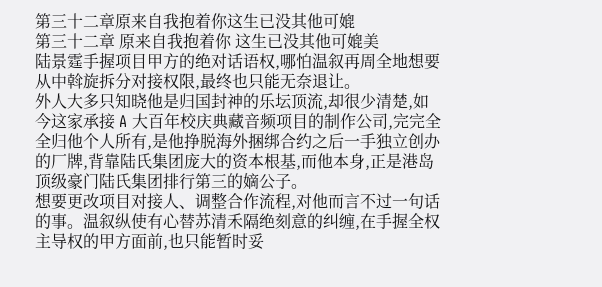第三十二章原来自我抱着你这生已没其他可媲
第三十二章 原来自我抱着你 这生已没其他可媲美
陆景霆手握项目甲方的绝对话语权,哪怕温叙再周全地想要从中斡旋拆分对接权限,最终也只能无奈退让。
外人大多只知晓他是归国封神的乐坛顶流,却很少清楚,如今这家承接 A 大百年校庆典藏音频项目的制作公司,完完全全归他个人所有,是他挣脱海外捆绑合约之后一手独立创办的厂牌,背靠陆氏集团庞大的资本根基,而他本身,正是港岛顶级豪门陆氏集团排行第三的嫡公子。
想要更改项目对接人、调整合作流程,对他而言不过一句话的事。温叙纵使有心替苏清禾隔绝刻意的纠缠,在手握全权主导权的甲方面前,也只能暂时妥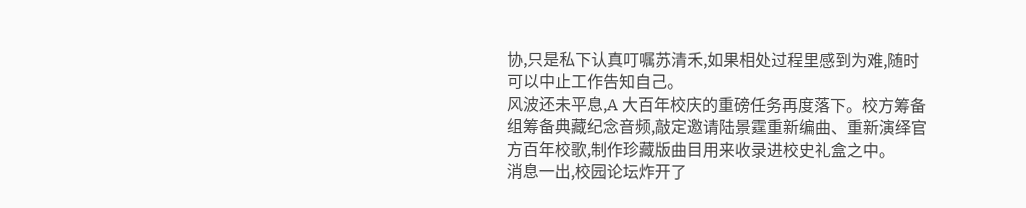协,只是私下认真叮嘱苏清禾,如果相处过程里感到为难,随时可以中止工作告知自己。
风波还未平息,A 大百年校庆的重磅任务再度落下。校方筹备组筹备典藏纪念音频,敲定邀请陆景霆重新编曲、重新演绎官方百年校歌,制作珍藏版曲目用来收录进校史礼盒之中。
消息一出,校园论坛炸开了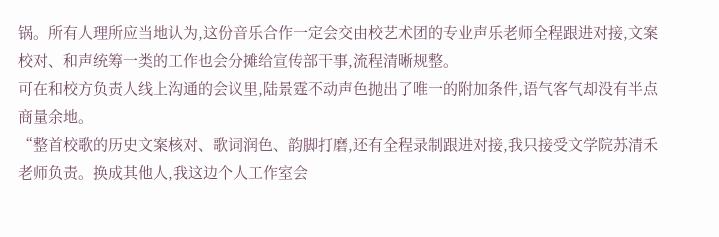锅。所有人理所应当地认为,这份音乐合作一定会交由校艺术团的专业声乐老师全程跟进对接,文案校对、和声统筹一类的工作也会分摊给宣传部干事,流程清晰规整。
可在和校方负责人线上沟通的会议里,陆景霆不动声色抛出了唯一的附加条件,语气客气却没有半点商量余地。
“整首校歌的历史文案核对、歌词润色、韵脚打磨,还有全程录制跟进对接,我只接受文学院苏清禾老师负责。换成其他人,我这边个人工作室会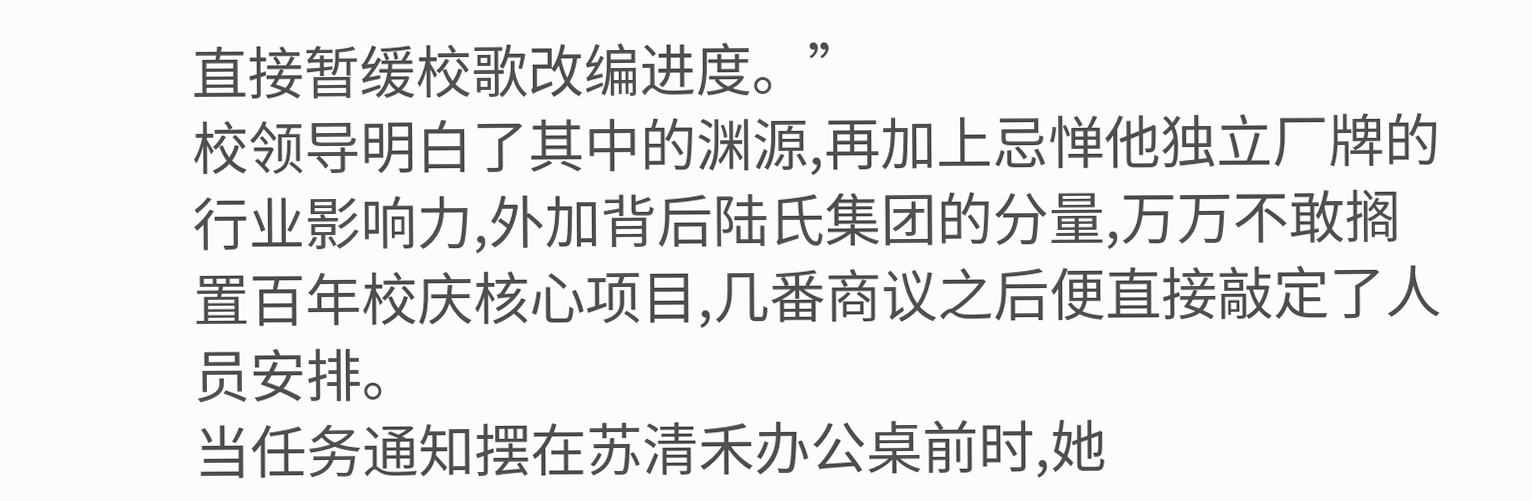直接暂缓校歌改编进度。”
校领导明白了其中的渊源,再加上忌惮他独立厂牌的行业影响力,外加背后陆氏集团的分量,万万不敢搁置百年校庆核心项目,几番商议之后便直接敲定了人员安排。
当任务通知摆在苏清禾办公桌前时,她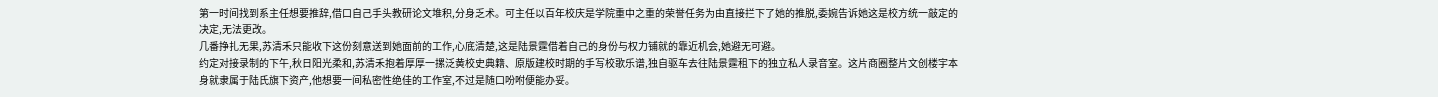第一时间找到系主任想要推辞,借口自己手头教研论文堆积,分身乏术。可主任以百年校庆是学院重中之重的荣誉任务为由直接拦下了她的推脱,委婉告诉她这是校方统一敲定的决定,无法更改。
几番挣扎无果,苏清禾只能收下这份刻意送到她面前的工作,心底清楚,这是陆景霆借着自己的身份与权力铺就的靠近机会,她避无可避。
约定对接录制的下午,秋日阳光柔和,苏清禾抱着厚厚一摞泛黄校史典籍、原版建校时期的手写校歌乐谱,独自驱车去往陆景霆租下的独立私人录音室。这片商圈整片文创楼宇本身就隶属于陆氏旗下资产,他想要一间私密性绝佳的工作室,不过是随口吩咐便能办妥。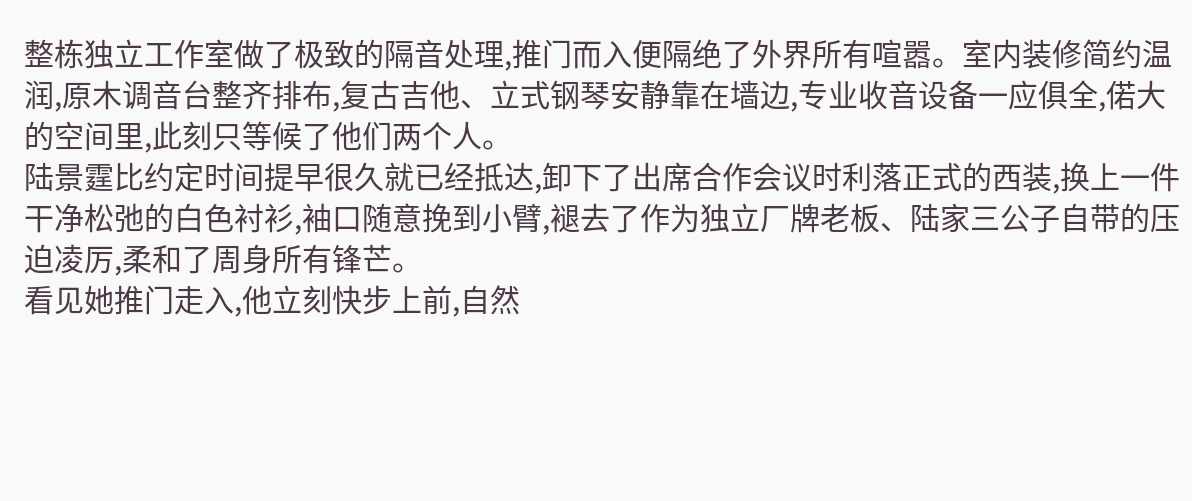整栋独立工作室做了极致的隔音处理,推门而入便隔绝了外界所有喧嚣。室内装修简约温润,原木调音台整齐排布,复古吉他、立式钢琴安静靠在墙边,专业收音设备一应俱全,偌大的空间里,此刻只等候了他们两个人。
陆景霆比约定时间提早很久就已经抵达,卸下了出席合作会议时利落正式的西装,换上一件干净松弛的白色衬衫,袖口随意挽到小臂,褪去了作为独立厂牌老板、陆家三公子自带的压迫凌厉,柔和了周身所有锋芒。
看见她推门走入,他立刻快步上前,自然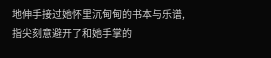地伸手接过她怀里沉甸甸的书本与乐谱,指尖刻意避开了和她手掌的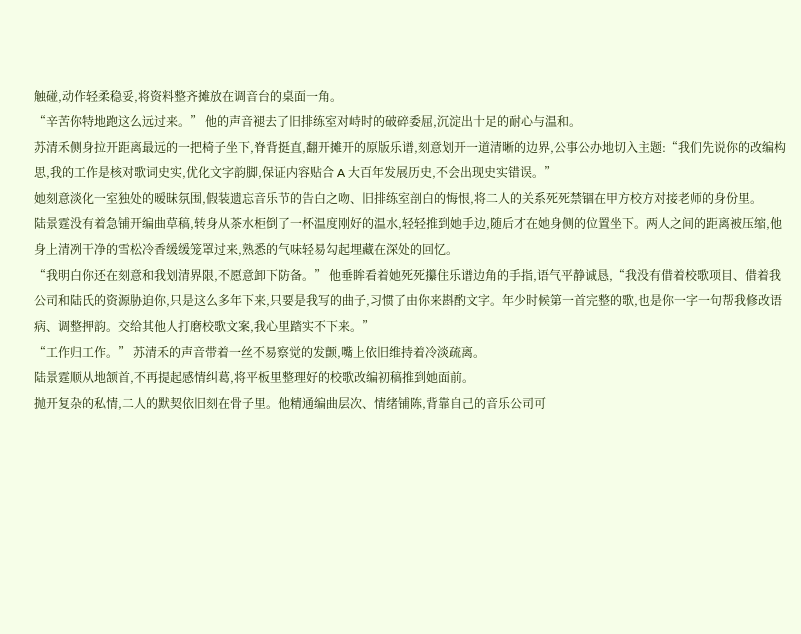触碰,动作轻柔稳妥,将资料整齐摊放在调音台的桌面一角。
“辛苦你特地跑这么远过来。” 他的声音褪去了旧排练室对峙时的破碎委屈,沉淀出十足的耐心与温和。
苏清禾侧身拉开距离最远的一把椅子坐下,脊背挺直,翻开摊开的原版乐谱,刻意划开一道清晰的边界,公事公办地切入主题:“我们先说你的改编构思,我的工作是核对歌词史实,优化文字韵脚,保证内容贴合 A 大百年发展历史,不会出现史实错误。”
她刻意淡化一室独处的暧昧氛围,假装遗忘音乐节的告白之吻、旧排练室剖白的悔恨,将二人的关系死死禁锢在甲方校方对接老师的身份里。
陆景霆没有着急铺开编曲草稿,转身从茶水柜倒了一杯温度刚好的温水,轻轻推到她手边,随后才在她身侧的位置坐下。两人之间的距离被压缩,他身上清冽干净的雪松冷香缓缓笼罩过来,熟悉的气味轻易勾起埋藏在深处的回忆。
“我明白你还在刻意和我划清界限,不愿意卸下防备。” 他垂眸看着她死死攥住乐谱边角的手指,语气平静诚恳,“我没有借着校歌项目、借着我公司和陆氏的资源胁迫你,只是这么多年下来,只要是我写的曲子,习惯了由你来斟酌文字。年少时候第一首完整的歌,也是你一字一句帮我修改语病、调整押韵。交给其他人打磨校歌文案,我心里踏实不下来。”
“工作归工作。” 苏清禾的声音带着一丝不易察觉的发颤,嘴上依旧维持着冷淡疏离。
陆景霆顺从地颔首,不再提起感情纠葛,将平板里整理好的校歌改编初稿推到她面前。
抛开复杂的私情,二人的默契依旧刻在骨子里。他精通编曲层次、情绪铺陈,背靠自己的音乐公司可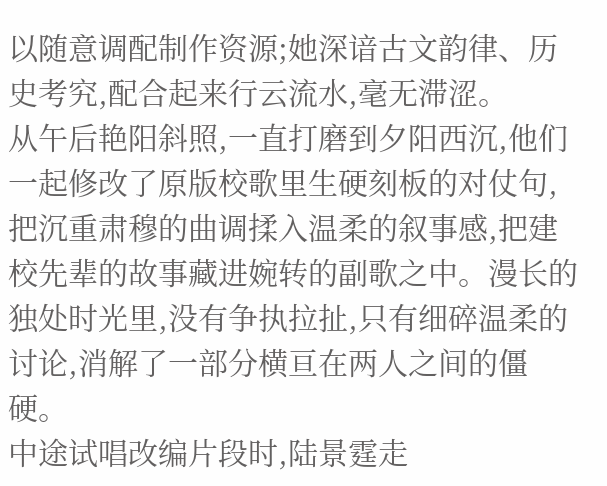以随意调配制作资源;她深谙古文韵律、历史考究,配合起来行云流水,毫无滞涩。
从午后艳阳斜照,一直打磨到夕阳西沉,他们一起修改了原版校歌里生硬刻板的对仗句,把沉重肃穆的曲调揉入温柔的叙事感,把建校先辈的故事藏进婉转的副歌之中。漫长的独处时光里,没有争执拉扯,只有细碎温柔的讨论,消解了一部分横亘在两人之间的僵硬。
中途试唱改编片段时,陆景霆走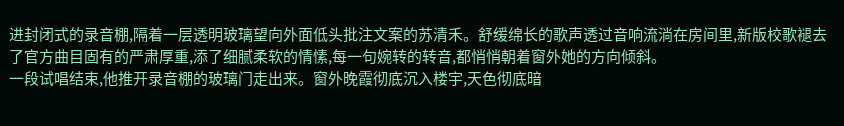进封闭式的录音棚,隔着一层透明玻璃望向外面低头批注文案的苏清禾。舒缓绵长的歌声透过音响流淌在房间里,新版校歌褪去了官方曲目固有的严肃厚重,添了细腻柔软的情愫,每一句婉转的转音,都悄悄朝着窗外她的方向倾斜。
一段试唱结束,他推开录音棚的玻璃门走出来。窗外晚霞彻底沉入楼宇,天色彻底暗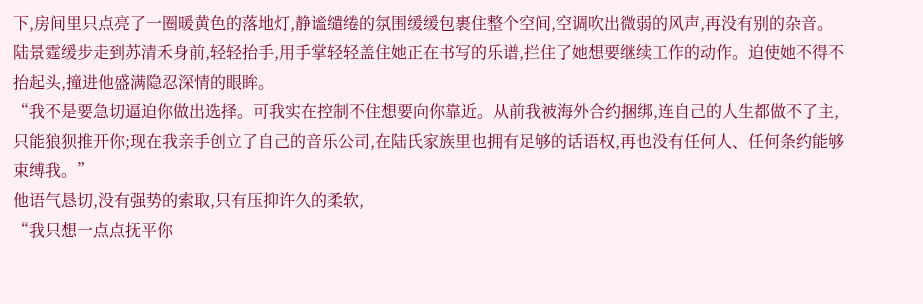下,房间里只点亮了一圈暖黄色的落地灯,静谧缱绻的氛围缓缓包裹住整个空间,空调吹出微弱的风声,再没有别的杂音。
陆景霆缓步走到苏清禾身前,轻轻抬手,用手掌轻轻盖住她正在书写的乐谱,拦住了她想要继续工作的动作。迫使她不得不抬起头,撞进他盛满隐忍深情的眼眸。
“我不是要急切逼迫你做出选择。可我实在控制不住想要向你靠近。从前我被海外合约捆绑,连自己的人生都做不了主,只能狼狈推开你;现在我亲手创立了自己的音乐公司,在陆氏家族里也拥有足够的话语权,再也没有任何人、任何条约能够束缚我。”
他语气恳切,没有强势的索取,只有压抑许久的柔软,
“我只想一点点抚平你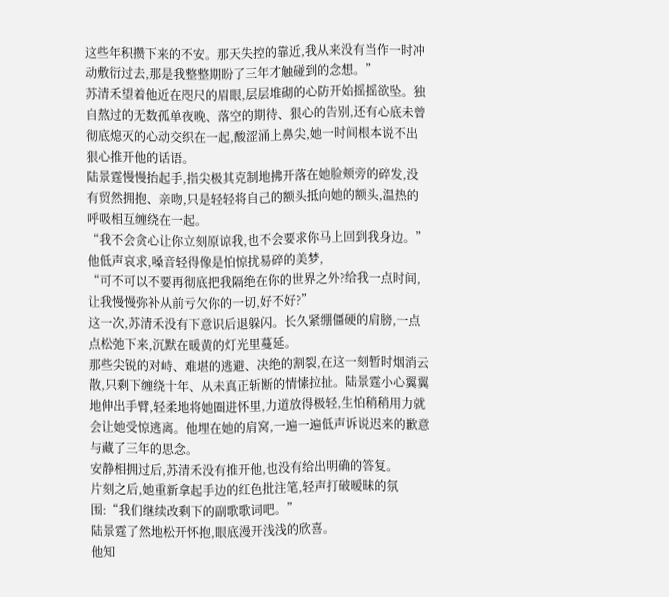这些年积攒下来的不安。那天失控的靠近,我从来没有当作一时冲动敷衍过去,那是我整整期盼了三年才触碰到的念想。”
苏清禾望着他近在咫尺的眉眼,层层堆砌的心防开始摇摇欲坠。独自熬过的无数孤单夜晚、落空的期待、狠心的告别,还有心底未曾彻底熄灭的心动交织在一起,酸涩涌上鼻尖,她一时间根本说不出狠心推开他的话语。
陆景霆慢慢抬起手,指尖极其克制地拂开落在她脸颊旁的碎发,没有贸然拥抱、亲吻,只是轻轻将自己的额头抵向她的额头,温热的呼吸相互缠绕在一起。
“我不会贪心让你立刻原谅我,也不会要求你马上回到我身边。”
他低声哀求,嗓音轻得像是怕惊扰易碎的美梦,
“可不可以不要再彻底把我隔绝在你的世界之外?给我一点时间,让我慢慢弥补从前亏欠你的一切,好不好?”
这一次,苏清禾没有下意识后退躲闪。长久紧绷僵硬的肩膀,一点点松弛下来,沉默在暖黄的灯光里蔓延。
那些尖锐的对峙、难堪的逃避、决绝的割裂,在这一刻暂时烟消云散,只剩下缠绕十年、从未真正斩断的情愫拉扯。陆景霆小心翼翼地伸出手臂,轻柔地将她圈进怀里,力道放得极轻,生怕稍稍用力就会让她受惊逃离。他埋在她的肩窝,一遍一遍低声诉说迟来的歉意与藏了三年的思念。
安静相拥过后,苏清禾没有推开他,也没有给出明确的答复。
片刻之后,她重新拿起手边的红色批注笔,轻声打破暧昧的氛围:“我们继续改剩下的副歌歌词吧。”
陆景霆了然地松开怀抱,眼底漫开浅浅的欣喜。
他知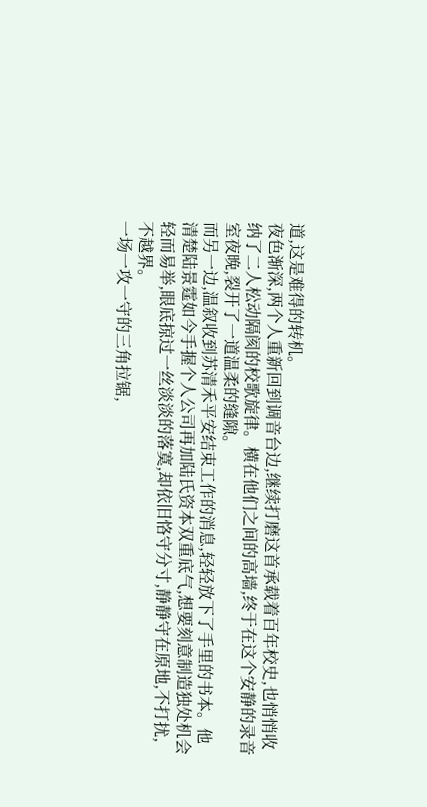道,这是难得的转机。
夜色渐深,两个人重新回到调音台边,继续打磨这首承载着百年校史,也悄悄收纳了二人松动隔阂的校歌旋律。横在他们之间的高墙,终于在这个安静的录音室夜晚,裂开了一道温柔的缝隙。
而另一边,温叙收到苏清禾平安结束工作的消息,轻轻放下了手里的书本。他清楚陆景霆如今手握个人公司再加陆氏资本双重底气,想要刻意制造独处机会轻而易举,眼底掠过一丝淡淡的落寞,却依旧恪守分寸,静静守在原地,不打扰,不越界。
一场一攻一守的三角拉锯,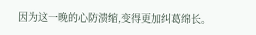因为这一晚的心防溃缩,变得更加纠葛绵长。